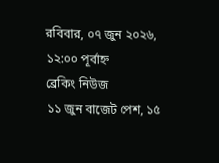রবিবার, ০৭ জুন ২০২৬, ১২:০০ পূর্বাহ্ন
ব্রেকিং নিউজ
১১ জুন বাজেট পেশ, ১৫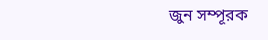জুন সম্পূরক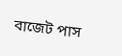বাজেট পাস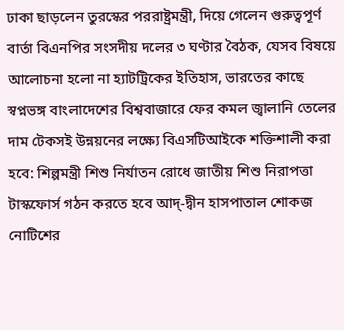ঢাকা ছাড়লেন তুরস্কের পররাষ্ট্রমন্ত্রী, দিয়ে গেলেন গুরুত্বপূর্ণ বার্তা বিএনপির সংসদীয় দলের ৩ ঘণ্টার বৈঠক, যেসব বিষয়ে আলোচনা হলো না হ্যাটট্রিকের ইতিহাস, ভারতের কাছে স্বপ্নভঙ্গ বাংলাদেশের বিশ্ববাজারে ফের কমল জ্বালানি তেলের দাম টেকসই উন্নয়নের লক্ষ্যে বিএসটিআইকে শক্তিশালী করা হবে: শিল্পমন্ত্রী শিশু নির্যাতন রোধে জাতীয় শিশু নিরাপত্তা টাস্কফোর্স গঠন করতে হবে আদ্‌-দ্বীন হাসপাতাল শোকজ নোটিশের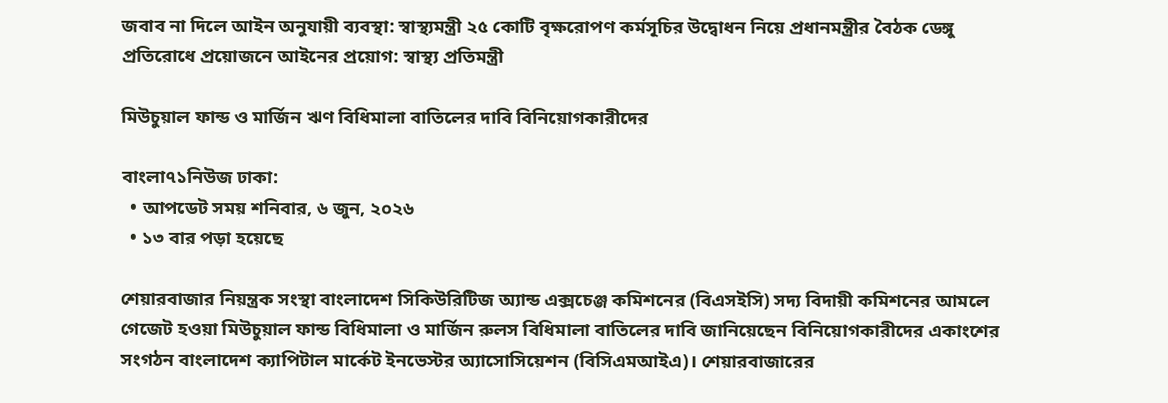জবাব না দিলে আইন অনুযায়ী ব্যবস্থা: স্বাস্থ্যমন্ত্রী ২৫ কোটি বৃক্ষরোপণ কর্মসূচির উদ্বোধন নিয়ে প্রধানমন্ত্রীর বৈঠক ডেঙ্গু প্রতিরোধে প্রয়োজনে আইনের প্রয়োগ: স্বাস্থ্য প্রতিমন্ত্রী

মিউচুয়াল ফান্ড ও মার্জিন ঋণ বিধিমালা বাতিলের দাবি বিনিয়োগকারীদের

বাংলা৭১নিউজ ঢাকা:
  • আপডেট সময় শনিবার, ৬ জুন, ২০২৬
  • ১৩ বার পড়া হয়েছে

শেয়ারবাজার নিয়ন্ত্রক সংস্থা বাংলাদেশ সিকিউরিটিজ অ্যান্ড এক্সচেঞ্জ কমিশনের (বিএসইসি) সদ্য বিদায়ী কমিশনের আমলে গেজেট হওয়া মিউচুয়াল ফান্ড বিধিমালা ও মার্জিন রুলস বিধিমালা বাতিলের দাবি জানিয়েছেন বিনিয়োগকারীদের একাংশের সংগঠন বাংলাদেশ ক্যাপিটাল মার্কেট ইনভেস্টর অ্যাসোসিয়েশন (বিসিএমআইএ)। শেয়ারবাজারের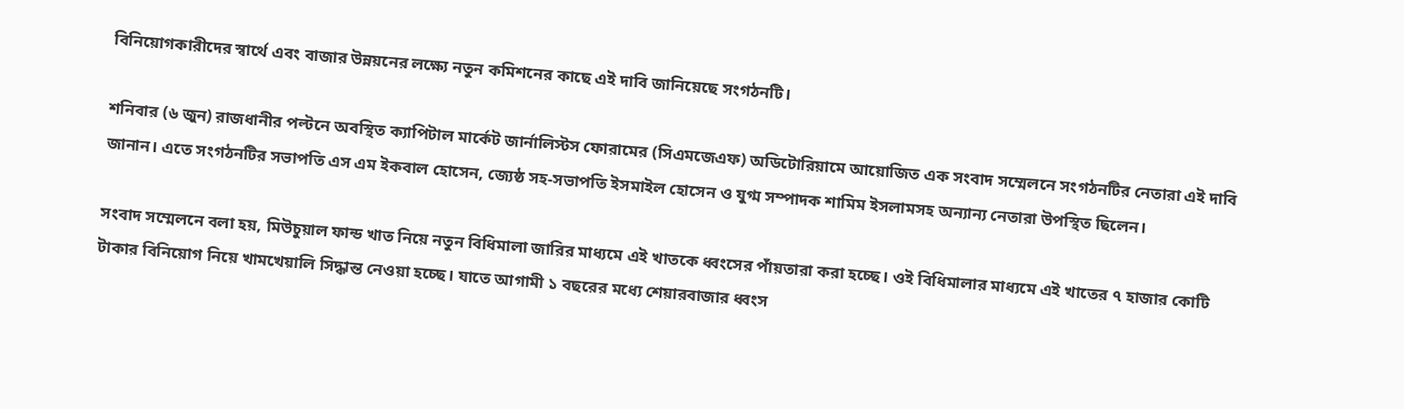বিনিয়োগকারীদের স্বার্থে এবং বাজার উন্নয়নের লক্ষ্যে নতুন কমিশনের কাছে এই দাবি জানিয়েছে সংগঠনটি।

শনিবার (৬ জুন) রাজধানীর পল্টনে অবস্থিত ক্যাপিটাল মার্কেট জার্নালিস্টস ফোরামের (সিএমজেএফ) অডিটোরিয়ামে আয়োজিত এক সংবাদ সম্মেলনে সংগঠনটির নেতারা এই দাবি জানান। এতে সংগঠনটির সভাপতি এস এম ইকবাল হোসেন, জ্যেষ্ঠ সহ-সভাপতি ইসমাইল হোসেন ও যুগ্ম সম্পাদক শামিম ইসলামসহ অন্যান্য নেতারা উপস্থিত ছিলেন।

সংবাদ সম্মেলনে বলা হয়, মিউচুয়াল ফান্ড খাত নিয়ে নতুন বিধিমালা জারির মাধ্যমে এই খাতকে ধ্বংসের পাঁয়তারা করা হচ্ছে। ওই বিধিমালার মাধ্যমে এই খাতের ৭ হাজার কোটি টাকার বিনিয়োগ নিয়ে খামখেয়ালি সিদ্ধান্ত নেওয়া হচ্ছে। যাতে আগামী ১ বছরের মধ্যে শেয়ারবাজার ধ্বংস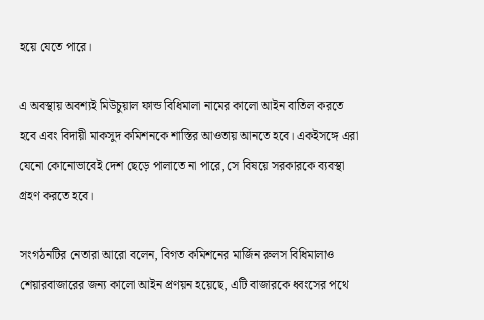হয়ে যেতে পারে।

এ অবস্থায় অবশ্যই মিউচুয়াল ফান্ড বিধিমালা নামের কালো আইন বাতিল করতে হবে এবং বিদায়ী মাকসুদ কমিশনকে শাস্তির আওতায় আনতে হবে। একইসঙ্গে এরা যেনো কোনোভাবেই দেশ ছেড়ে পালাতে না পারে, সে বিষয়ে সরকারকে ব্যবস্থা গ্রহণ করতে হবে।

সংগঠনটির নেতারা আরো বলেন, বিগত কমিশনের মার্জিন রুলস বিধিমালাও শেয়ারবাজারের জন্য কালো আইন প্রণয়ন হয়েছে, এটি বাজারকে ধ্বংসের পথে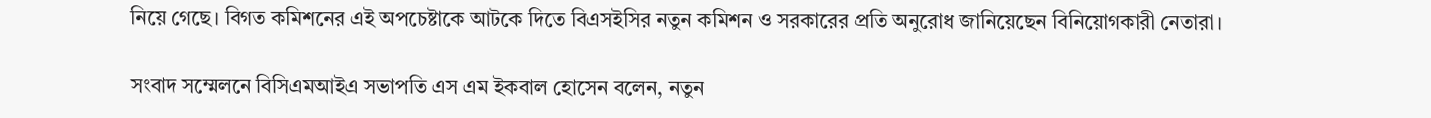নিয়ে গেছে। বিগত কমিশনের এই অপচেষ্টাকে আটকে দিতে বিএসইসির নতুন কমিশন ও সরকারের প্রতি অনুরোধ জানিয়েছেন বিনিয়োগকারী নেতারা।

সংবাদ সম্মেলনে বিসিএমআইএ সভাপতি এস এম ইকবাল হোসেন বলেন, নতুন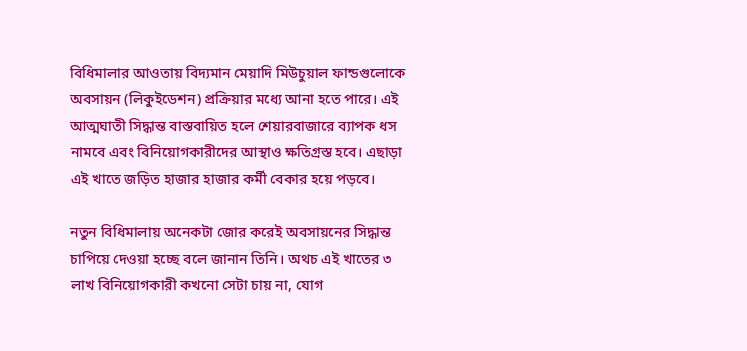বিধিমালার আওতায় বিদ্যমান মেয়াদি মিউচুয়াল ফান্ডগুলোকে অবসায়ন (লিকুইডেশন) প্রক্রিয়ার মধ্যে আনা হতে পারে। এই আত্মঘাতী সিদ্ধান্ত বাস্তবায়িত হলে শেয়ারবাজারে ব্যাপক ধস নামবে এবং বিনিয়োগকারীদের আস্থাও ক্ষতিগ্রস্ত হবে। এছাড়া এই খাতে জড়িত হাজার হাজার কর্মী বেকার হয়ে পড়বে।

নতুন বিধিমালায় অনেকটা জোর করেই অবসায়নের সিদ্ধান্ত চাপিয়ে দেওয়া হচ্ছে বলে জানান তিনি। অথচ এই খাতের ৩ লাখ বিনিয়োগকারী কখনো সেটা চায় না, যোগ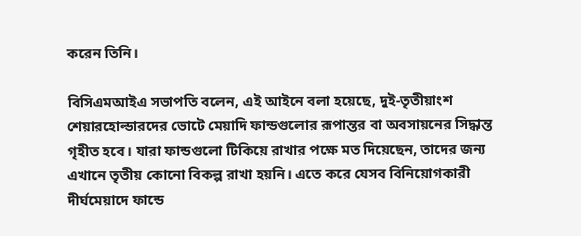করেন তিনি।

বিসিএমআইএ সভাপতি বলেন, এই আইনে বলা হয়েছে, দুই-তৃতীয়াংশ শেয়ারহোল্ডারদের ভোটে মেয়াদি ফান্ডগুলোর রূপান্তর বা অবসায়নের সিদ্ধান্ত গৃহীত হবে। যারা ফান্ডগুলো টিকিয়ে রাখার পক্ষে মত দিয়েছেন, তাদের জন্য এখানে তৃতীয় কোনো বিকল্প রাখা হয়নি। এতে করে যেসব বিনিয়োগকারী দীর্ঘমেয়াদে ফান্ডে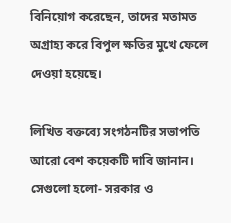বিনিয়োগ করেছেন, তাদের মতামত অগ্রাহ্য করে বিপুল ক্ষতির মুখে ফেলে দেওয়া হয়েছে।

লিখিত বক্তব্যে সংগঠনটির সভাপতি আরো বেশ কয়েকটি দাবি জানান। সেগুলো হলো- সরকার ও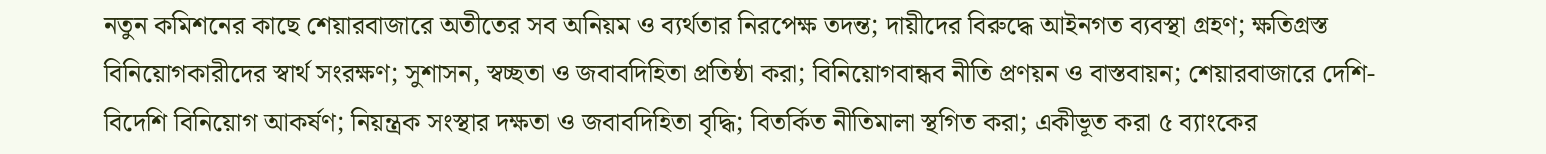নতুন কমিশনের কাছে শেয়ারবাজারে অতীতের সব অনিয়ম ও ব্যর্থতার নিরপেক্ষ তদন্ত; দায়ীদের বিরুদ্ধে আইনগত ব্যবস্থা গ্রহণ; ক্ষতিগ্রস্ত বিনিয়োগকারীদের স্বার্থ সংরক্ষণ; সুশাসন, স্বচ্ছতা ও জবাবদিহিতা প্রতিষ্ঠা করা; বিনিয়োগবান্ধব নীতি প্রণয়ন ও বাস্তবায়ন; শেয়ারবাজারে দেশি-বিদেশি বিনিয়োগ আকর্ষণ; নিয়ন্ত্রক সংস্থার দক্ষতা ও জবাবদিহিতা বৃদ্ধি; বিতর্কিত নীতিমালা স্থগিত করা; একীভূত করা ৫ ব্যাংকের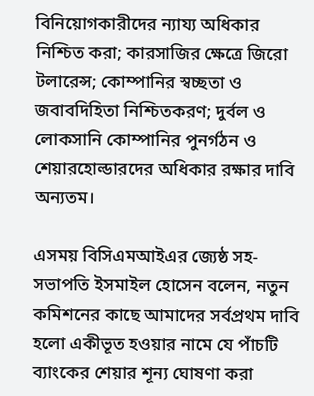বিনিয়োগকারীদের ন্যায্য অধিকার নিশ্চিত করা; কারসাজির ক্ষেত্রে জিরো টলারেন্স; কোম্পানির স্বচ্ছতা ও জবাবদিহিতা নিশ্চিতকরণ; দুর্বল ও লোকসানি কোম্পানির পুনর্গঠন ও শেয়ারহোল্ডারদের অধিকার রক্ষার দাবি অন্যতম।

এসময় বিসিএমআইএর জ্যেষ্ঠ সহ-সভাপতি ইসমাইল হোসেন বলেন, নতুন কমিশনের কাছে আমাদের সর্বপ্রথম দাবি হলো একীভূত হওয়ার নামে যে পাঁচটি ব্যাংকের শেয়ার শূন্য ঘোষণা করা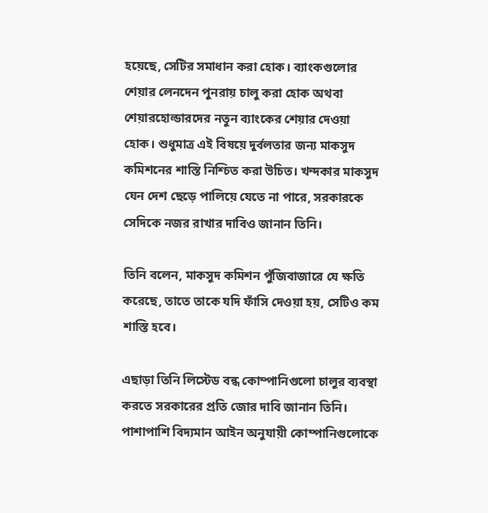হয়েছে, সেটির সমাধান করা হোক। ব্যাংকগুলোর শেয়ার লেনদেন পুনরায় চালু করা হোক অথবা শেয়ারহোল্ডারদের নতুন ব্যাংকের শেয়ার দেওয়া হোক। শুধুমাত্র এই বিষয়ে দুর্বলতার জন্য মাকসুদ কমিশনের শাস্তি নিশ্চিত করা উচিত। খন্দকার মাকসুদ যেন দেশ ছেড়ে পালিয়ে যেতে না পারে, সরকারকে সেদিকে নজর রাখার দাবিও জানান তিনি।

তিনি বলেন, মাকসুদ কমিশন পুঁজিবাজারে যে ক্ষতি করেছে, তাতে তাকে যদি ফাঁসি দেওয়া হয়, সেটিও কম শাস্তি হবে।

এছাড়া তিনি লিস্টেড বন্ধ কোম্পানিগুলো চালুর ব্যবস্থা করতে সরকারের প্রতি জোর দাবি জানান তিনি। পাশাপাশি বিদ্যমান আইন অনুযায়ী কোম্পানিগুলোকে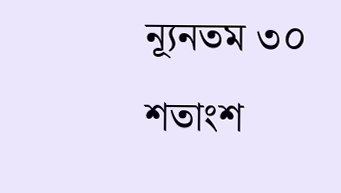ন্যূনতম ৩০ শতাংশ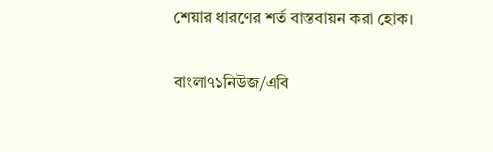শেয়ার ধারণের শর্ত বাস্তবায়ন করা হোক।

বাংলা৭১নিউজ/এবি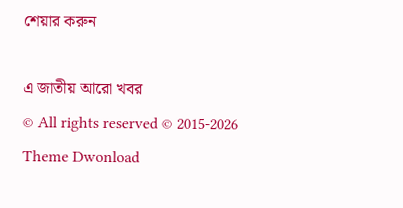শেয়ার করুন

এ জাতীয় আরো খবর
© All rights reserved © 2015-2026
Theme Dwonload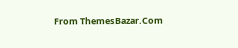From ThemesBazar.Com